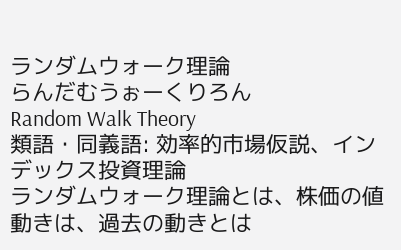ランダムウォーク理論
らんだむうぉーくりろん
Random Walk Theory
類語・同義語: 効率的市場仮説、インデックス投資理論
ランダムウォーク理論とは、株価の値動きは、過去の動きとは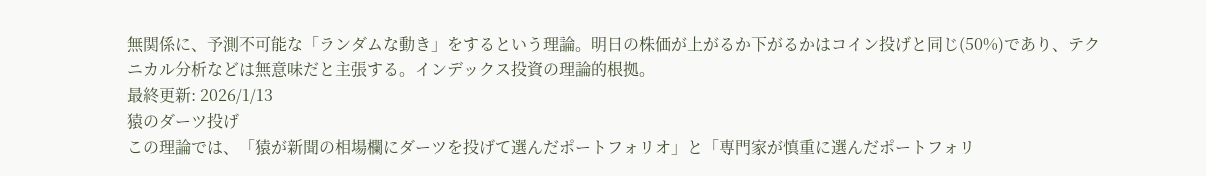無関係に、予測不可能な「ランダムな動き」をするという理論。明日の株価が上がるか下がるかはコイン投げと同じ(50%)であり、テクニカル分析などは無意味だと主張する。インデックス投資の理論的根拠。
最終更新: 2026/1/13
猿のダーツ投げ
この理論では、「猿が新聞の相場欄にダーツを投げて選んだポートフォリオ」と「専門家が慎重に選んだポートフォリ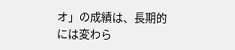オ」の成績は、長期的には変わら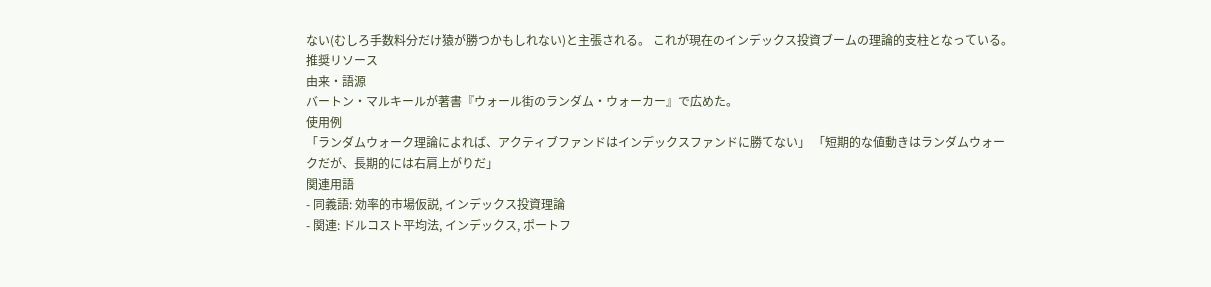ない(むしろ手数料分だけ猿が勝つかもしれない)と主張される。 これが現在のインデックス投資ブームの理論的支柱となっている。
推奨リソース
由来・語源
バートン・マルキールが著書『ウォール街のランダム・ウォーカー』で広めた。
使用例
「ランダムウォーク理論によれば、アクティブファンドはインデックスファンドに勝てない」 「短期的な値動きはランダムウォークだが、長期的には右肩上がりだ」
関連用語
- 同義語: 効率的市場仮説, インデックス投資理論
- 関連: ドルコスト平均法, インデックス, ポートフ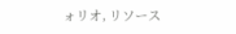ォリオ, リソース